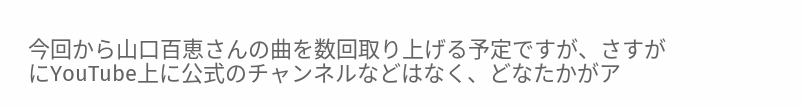今回から山口百恵さんの曲を数回取り上げる予定ですが、さすがにYouTube上に公式のチャンネルなどはなく、どなたかがア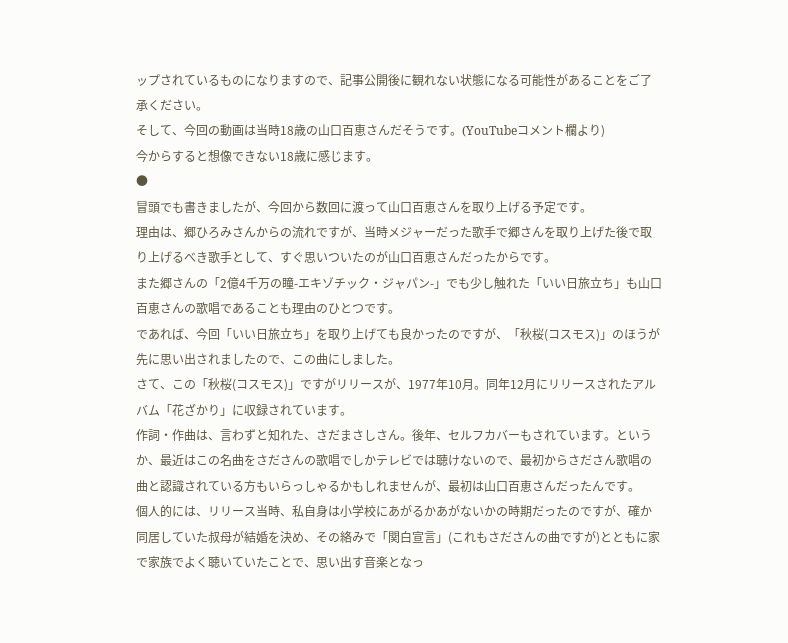ップされているものになりますので、記事公開後に観れない状態になる可能性があることをご了承ください。
そして、今回の動画は当時18歳の山口百恵さんだそうです。(YouTubeコメント欄より)
今からすると想像できない18歳に感じます。
●
冒頭でも書きましたが、今回から数回に渡って山口百恵さんを取り上げる予定です。
理由は、郷ひろみさんからの流れですが、当時メジャーだった歌手で郷さんを取り上げた後で取り上げるべき歌手として、すぐ思いついたのが山口百恵さんだったからです。
また郷さんの「2億4千万の瞳-エキゾチック・ジャパン-」でも少し触れた「いい日旅立ち」も山口百恵さんの歌唱であることも理由のひとつです。
であれば、今回「いい日旅立ち」を取り上げても良かったのですが、「秋桜(コスモス)」のほうが先に思い出されましたので、この曲にしました。
さて、この「秋桜(コスモス)」ですがリリースが、1977年10月。同年12月にリリースされたアルバム「花ざかり」に収録されています。
作詞・作曲は、言わずと知れた、さだまさしさん。後年、セルフカバーもされています。というか、最近はこの名曲をさださんの歌唱でしかテレビでは聴けないので、最初からさださん歌唱の曲と認識されている方もいらっしゃるかもしれませんが、最初は山口百恵さんだったんです。
個人的には、リリース当時、私自身は小学校にあがるかあがないかの時期だったのですが、確か同居していた叔母が結婚を決め、その絡みで「関白宣言」(これもさださんの曲ですが)とともに家で家族でよく聴いていたことで、思い出す音楽となっ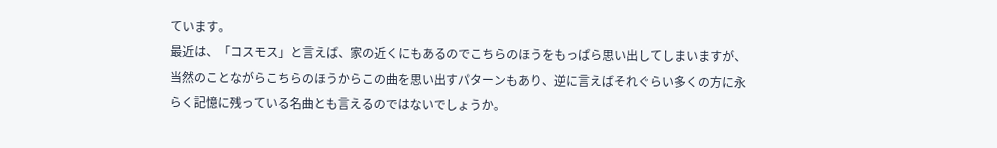ています。
最近は、「コスモス」と言えば、家の近くにもあるのでこちらのほうをもっぱら思い出してしまいますが、当然のことながらこちらのほうからこの曲を思い出すパターンもあり、逆に言えばそれぐらい多くの方に永らく記憶に残っている名曲とも言えるのではないでしょうか。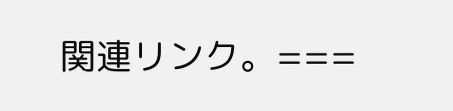関連リンク。===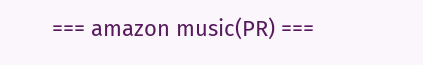=== amazon music(PR) ===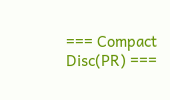=== Compact Disc(PR) ===